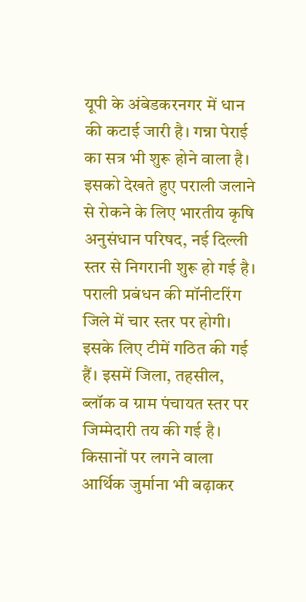यूपी के अंबेडकरनगर में धान की कटाई जारी है। गन्ना पेराई का सत्र भी शुरू होने वाला है। इसको देखते हुए पराली जलाने से रोकने के लिए भारतीय कृषि अनुसंधान परिषद, नई दिल्ली स्तर से निगरानी शुरू हो गई है। पराली प्रबंधन की मॉनीटरिंग जिले में चार स्तर पर होगी। इसके लिए टीमें गठित की गई हैं। इसमें जिला, तहसील, ब्लॉक व ग्राम पंचायत स्तर पर जिम्मेदारी तय की गई है।
किसानों पर लगने वाला आर्थिक जुर्माना भी बढ़ाकर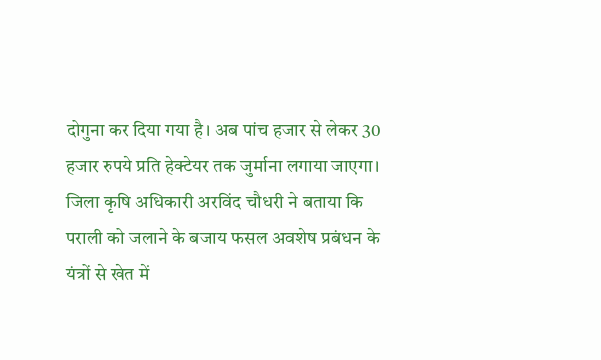दोगुना कर दिया गया है। अब पांच हजार से लेकर 30 हजार रुपये प्रति हेक्टेयर तक जुर्माना लगाया जाएगा। जिला कृषि अधिकारी अरविंद चौधरी ने बताया कि पराली को जलाने के बजाय फसल अवशेष प्रबंधन के यंत्रों से खेत में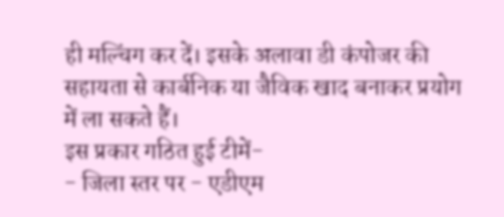ही मल्चिंग कर दें। इसके अलावा डी कंपोजर की सहायता से कार्बनिक या जैविक खाद बनाकर प्रयोग में ला सकते हैं।
इस प्रकार गठित हुई टीमें-
- जिला स्तर पर - एडीएम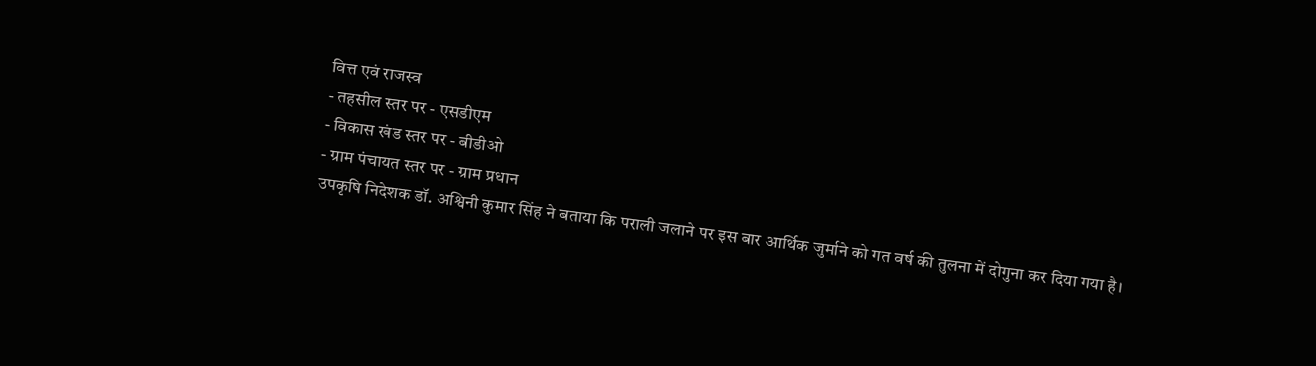वित्त एवं राजस्व
- तहसील स्तर पर - एसडीएम
- विकास खंड स्तर पर - बीडीओ
- ग्राम पंचायत स्तर पर - ग्राम प्रधान
उपकृषि निदेशक डॉ. अश्विनी कुमार सिंह ने बताया कि पराली जलाने पर इस बार आर्थिक जुर्माने को गत वर्ष की तुलना में दोगुना कर दिया गया है।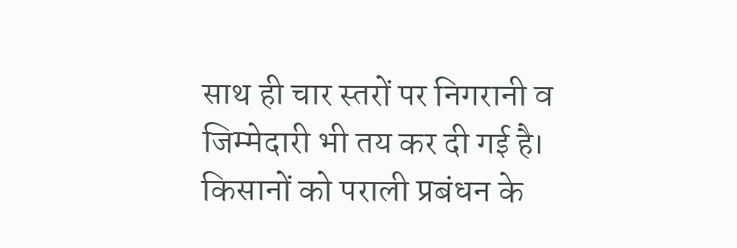साथ ही चार स्तरों पर निगरानी व जिम्मेदारी भी तय कर दी गई है। किसानों को पराली प्रबंधन के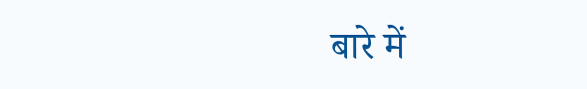बारे में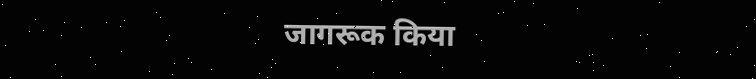जागरूक किया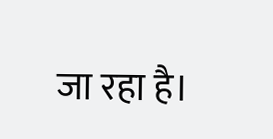जा रहा है।